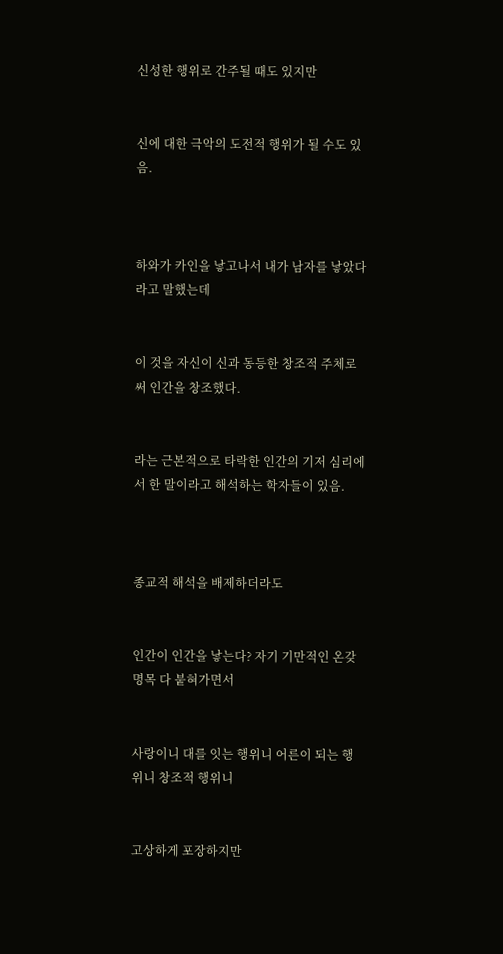신성한 행위로 간주될 때도 있지만


신에 대한 극악의 도전적 행위가 될 수도 있음.



하와가 카인을 낳고나서 내가 남자를 낳았다라고 말했는데


이 것을 자신이 신과 동등한 창조적 주체로써 인간을 창조했다.


라는 근본적으로 타락한 인간의 기저 심리에서 한 말이라고 해석하는 학자들이 있음.



종교적 해석을 배제하더라도


인간이 인간을 낳는다? 자기 기만적인 온갖 명목 다 붙혀가면서


사랑이니 대를 잇는 행위니 어른이 되는 행위니 창조적 행위니


고상하게 포장하지만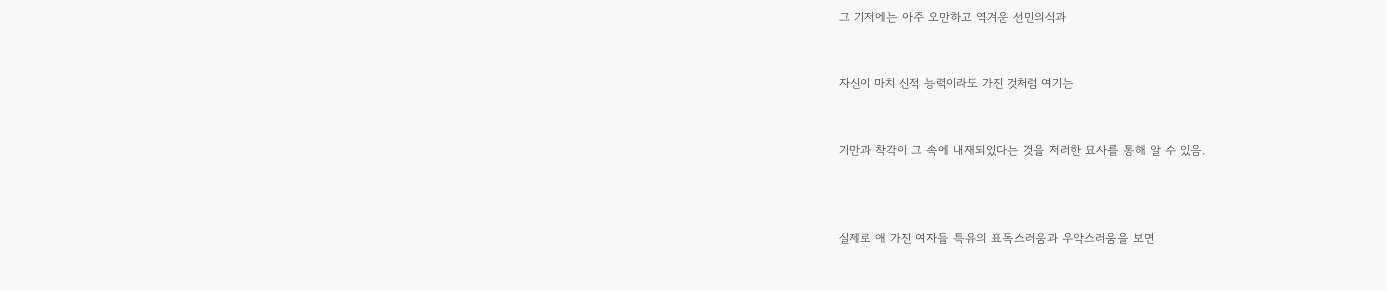그 기저에는 아주 오만하고 역겨운 선민의식과


자신이 마치 신적 능력이라도 가진 것처럼 여기는


기만과 착각이 그 속에 내재되있다는 것을 저러한 묘사를 통해 알 수 있음.



실제로 애 가진 여자들 특유의 표독스러움과 우악스러움을 보면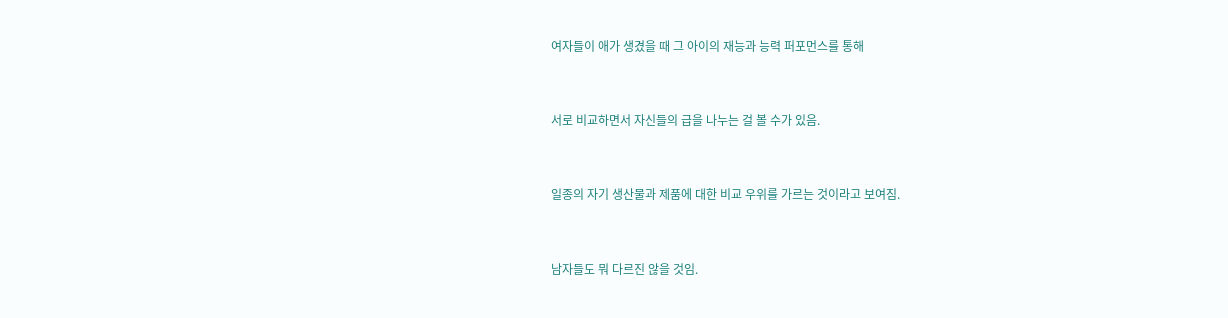여자들이 애가 생겼을 때 그 아이의 재능과 능력 퍼포먼스를 통해


서로 비교하면서 자신들의 급을 나누는 걸 볼 수가 있음.


일종의 자기 생산물과 제품에 대한 비교 우위를 가르는 것이라고 보여짐.


남자들도 뭐 다르진 않을 것임.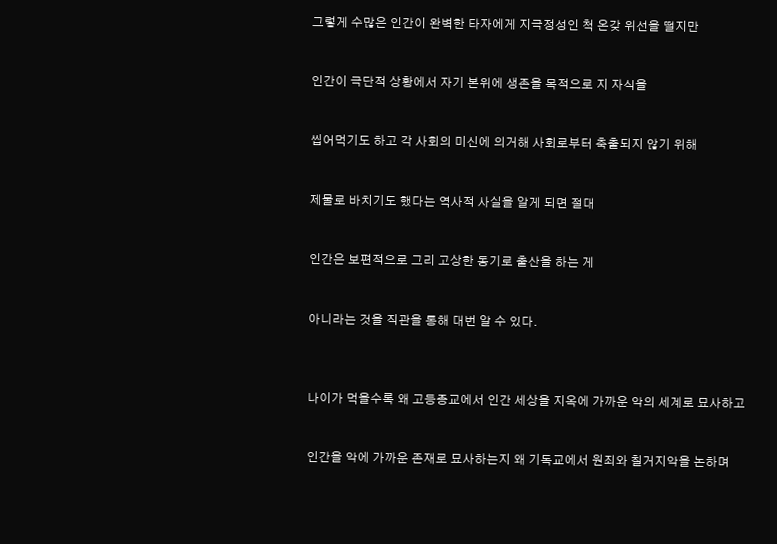그렇게 수많은 인간이 완벽한 타자에게 지극정성인 척 온갖 위선을 떨지만


인간이 극단적 상황에서 자기 본위에 생존을 목적으로 지 자식을


씹어먹기도 하고 각 사회의 미신에 의거해 사회로부터 축출되지 않기 위해


제물로 바치기도 했다는 역사적 사실을 알게 되면 절대


인간은 보편적으로 그리 고상한 동기로 출산을 하는 게


아니라는 것을 직관을 통해 대번 알 수 있다.



나이가 먹을수록 왜 고등종교에서 인간 세상을 지옥에 가까운 악의 세계로 묘사하고


인간을 악에 가까운 존재로 묘사하는지 왜 기독교에서 원죄와 칠거지악을 논하며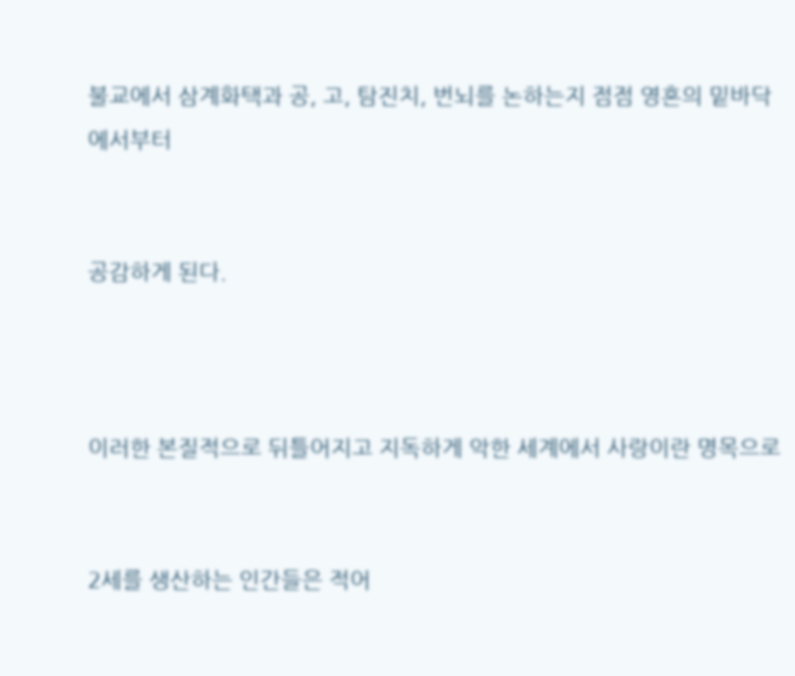불교에서 삼계화택과 공, 고, 탐진치, 번뇌를 논하는지 점점 영혼의 밑바닥에서부터


공감하게 된다.



이러한 본질적으로 뒤틀어지고 지독하게 악한 세계에서 사랑이란 명목으로


2세를 생산하는 인간들은 적어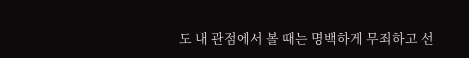도 내 관점에서 볼 때는 명백하게 무죄하고 선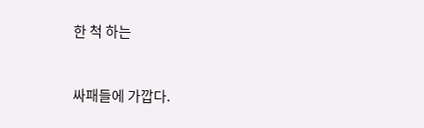한 척 하는


싸패들에 가깝다.